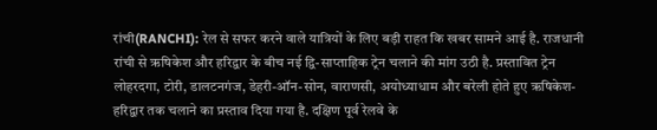रांची(RANCHI): रेल से सफर करने वाले यात्रियों के लिए बड़ी राहत कि खबर सामने आई है. राजधानी रांची से ऋषिकेश और हरिद्वार के बीच नई द्वि-साप्ताहिक ट्रेन चलाने की मांग उठी है. प्रस्तावित ट्रेन लोहरदगा, टोरी, डालटनगंज, डेहरी-ऑन-सोन, वाराणसी, अयोध्याधाम और बरेली होते हुए ऋषिकेश-हरिद्वार तक चलाने का प्रस्ताव दिया गया है. दक्षिण पूर्व रेलवे के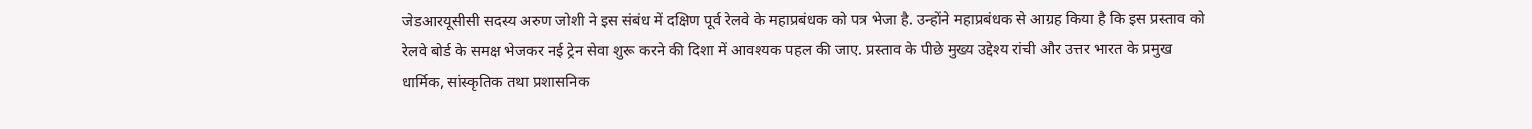जेडआरयूसीसी सदस्य अरुण जोशी ने इस संबंध में दक्षिण पूर्व रेलवे के महाप्रबंधक को पत्र भेजा है. उन्होंने महाप्रबंधक से आग्रह किया है कि इस प्रस्ताव को रेलवे बोर्ड के समक्ष भेजकर नई ट्रेन सेवा शुरू करने की दिशा में आवश्यक पहल की जाए. प्रस्ताव के पीछे मुख्य उद्देश्य रांची और उत्तर भारत के प्रमुख धार्मिक, सांस्कृतिक तथा प्रशासनिक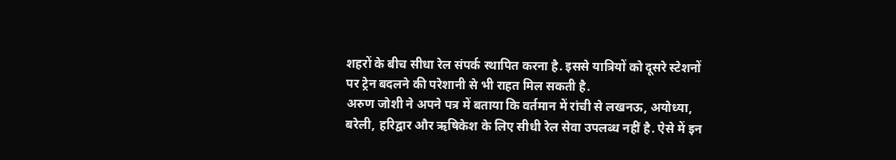शहरों के बीच सीधा रेल संपर्क स्थापित करना है. इससे यात्रियों को दूसरे स्टेशनों पर ट्रेन बदलने की परेशानी से भी राहत मिल सकती है.
अरुण जोशी ने अपने पत्र में बताया कि वर्तमान में रांची से लखनऊ, अयोध्या, बरेली, हरिद्वार और ऋषिकेश के लिए सीधी रेल सेवा उपलब्ध नहीं है. ऐसे में इन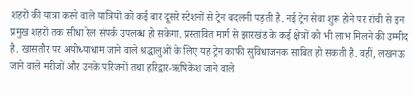शहरों की यात्रा करने वाले यात्रियों को कई बार दूसरे स्टेशनों से ट्रेन बदलनी पड़ती है. नई ट्रेन सेवा शुरू होने पर रांची से इन प्रमुख शहरों तक सीधा रेल संपर्क उपलब्ध हो सकेगा. प्रस्तावित मार्ग से झारखंड के कई क्षेत्रों को भी लाभ मिलने की उम्मीद है. खासतौर पर अयोध्याधाम जाने वाले श्रद्धालुओं के लिए यह ट्रेन काफी सुविधाजनक साबित हो सकती है. वहीं, लखनऊ जाने वाले मरीजों और उनके परिजनों तथा हरिद्वार-ऋषिकेश जाने वाले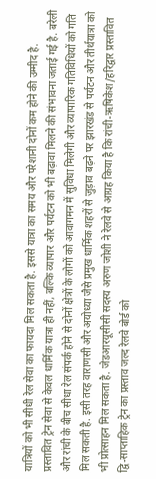यात्रियों को भी सीधी रेल सेवा का फायदा मिल सकता है. इससे यात्रा का समय और परेशानी दोनों कम होने की उम्मीद है.
प्रस्तावित ट्रेन सेवा से केवल धार्मिक यात्रा ही नहीं, बल्कि व्यापार और पर्यटन को भी बढ़ावा मिलने की संभावना जताई गई है. बरेली और रांची के बीच सीधा रेल संपर्क होने से दोनों क्षेत्रों के लोगों को आवागमन में सुविधा मिलेगी और व्यापारिक गतिविधियों को गति मिल सकती है. इसी तरह वाराणसी और अयोध्या जैसे प्रमुख धार्मिक शहरों से जुड़ाव बढ़ने पर झारखंड से पर्यटन और तीर्थयात्रा को भी प्रोत्साहन मिल सकता है. जेडआरयूसीसी सदस्य अरुण जोशी ने रेलवे से आग्रह किया है कि रांची-ऋषिकेश/हरिद्वार प्रस्तावित द्वि-साप्ताहिक ट्रेन का प्रस्ताव जल्द रेलवे बोर्ड को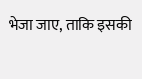भेजा जाए, ताकि इसकी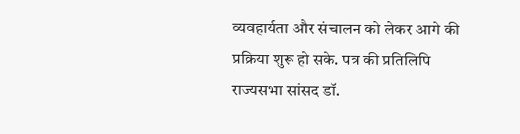व्यवहार्यता और संचालन को लेकर आगे की प्रक्रिया शुरू हो सके. पत्र की प्रतिलिपि राज्यसभा सांसद डॉ.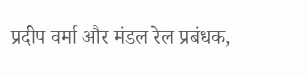प्रदीप वर्मा और मंडल रेल प्रबंधक,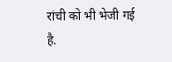रांची को भी भेजी गई है.